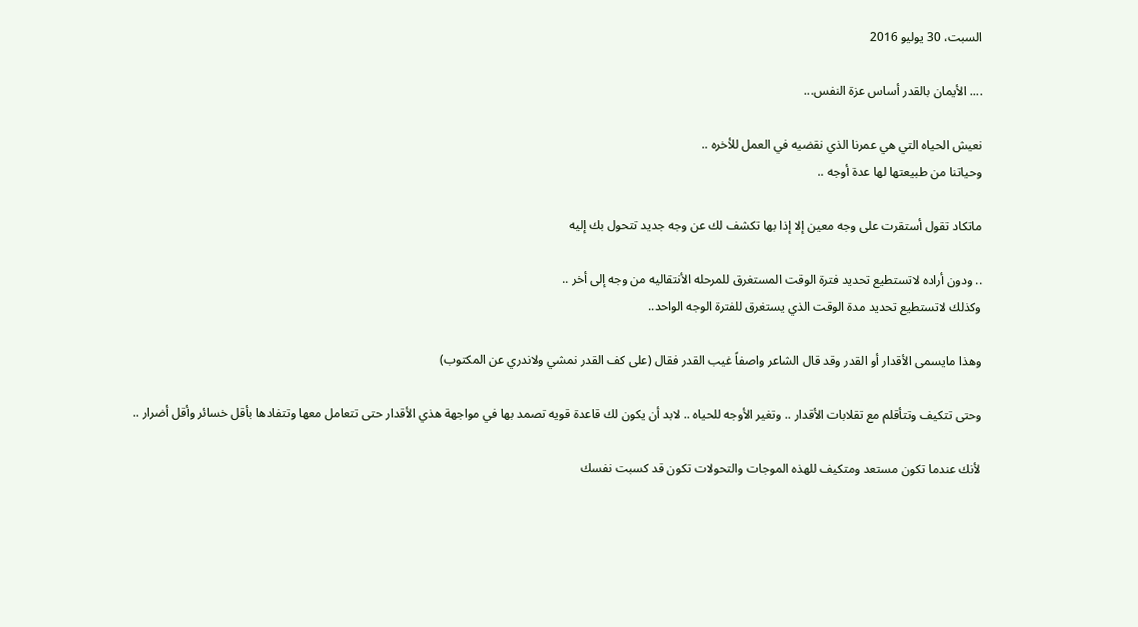السبت، 30 يوليو 2016

.... الأيمان بالقدر أساس عزة النفس...

نعيش الحياه التي هي عمرنا الذي نقضيه في العمل للأخره ..
وحياتنا من طبيعتها لها عدة أوجه ..

ماتكاد تقول أستقرت على وجه معين إلا إذا بها تكشف لك عن وجه جديد تتحول بك إليه

.. ودون أراده لاتستطيع تحديد فترة الوقت المستغرق للمرحله الأنتقاليه من وجه إلى أخر ..
وكذلك لاتستطيع تحديد مدة الوقت الذي يستغرق للفترة الوجه الواحد..

وهذا مايسمى الأقدار أو القدر وقد قال الشاعر واصفاً غيب القدر فقال (على كف القدر نمشي ولاندري عن المكتوب)

وحتى تتكيف وتتأقلم مع تقلابات الأقدار .. وتغير الأوجه للحياه .. لابد أن يكون لك قاعدة قويه تصمد بها في مواجهة هذي الأقدار حتى تتعامل معها وتتفادها بأقل خسائر وأقل أضرار ..

لأنك عندما تكون مستعد ومتكيف للهذه الموجات والتحولات تكون قد كسبت نفسك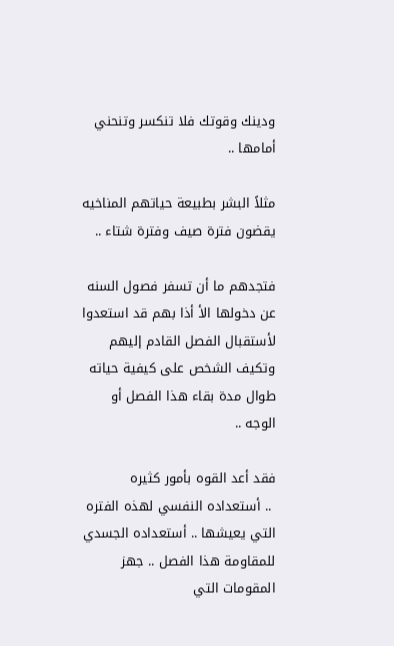ودينك وقوتك فلا تنكسر وتنحني أمامها ..

مثلاً البشر بطبيعة حياتهم المناخيه يقضون فترة صيف وفترة شتاء ..

فتجدهم ما أن تسفر فصول السنه عن دخولها الأ أذا بهم قد استعدوا لأستقبال الفصل القادم إليهم  وتكيف الشخص على كيفية حياته طوال مدة بقاء هذا الفصل أو الوجه ..

فقد أعد القوه بأمور كثيره
 .. أستعداده النفسي لهذه الفتره التي يعيشها .. أستعداده الجسدي للمقاومة هذا الفصل .. جهز المقومات التي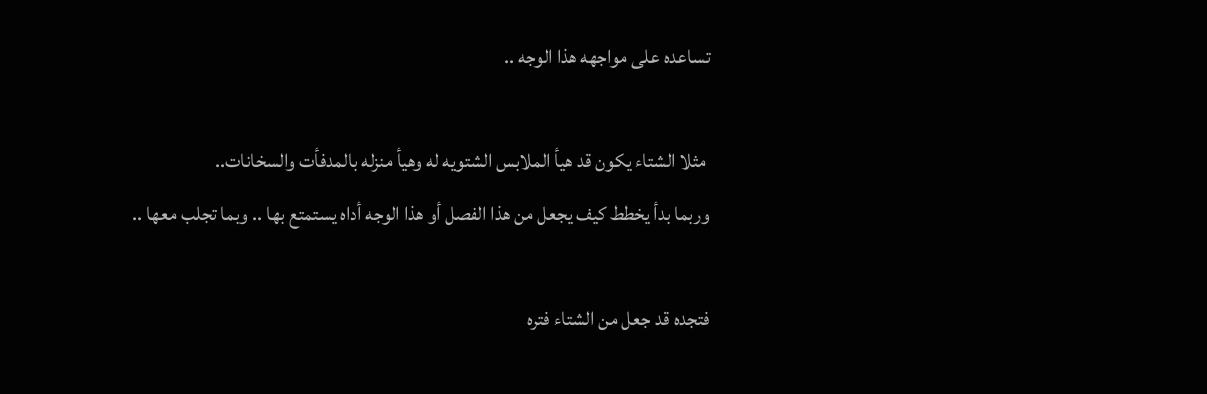تساعده على مواجهه هذا الوجه ..

 مثلا الشتاء يكون قد هيأ الملابس الشتويه له وهيأ منزله بالمدفأت والسخانات..
وربما بدأ يخطط كيف يجعل من هذا الفصل أو هذا الوجه أداه يستمتع بها .. وبما تجلب معها ..

فتجده قد جعل من الشتاء فتره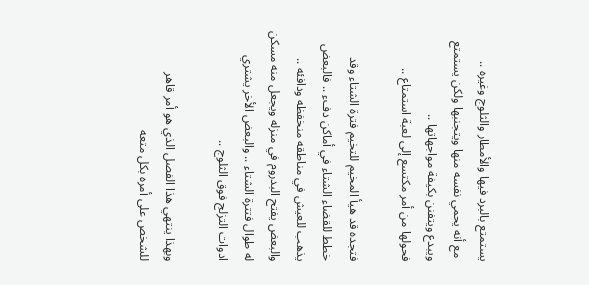يستمتع بالبرد فيها والأمطار والثلوج وغيره ..
 مع أنه يحمي نفسه منها ويتجنبها ولكن يستمتع ويبدع ويتفنن بكيفة مواجهاتها ..
فحولها من أمر مكتسع إلى لعبة استمتاع ..

فتجده قد هيأ المخيم للتخيم فترة الشتاء وقد خطط للقضاء الشتاء في أماكن دفء .. فالبعض يذهب للعيش في مناطقه منخفظه ودافئه .. والبعض يفتح البدروم في منزله ويجعل منه مسكن له طوال فتترة الشتاء .. والبعض الأخر يشتري ادوات التزلج فوق الثلوج ..

وبهذا ينتهي هذا الفصل الذي هو أمر قاهر للشخص على أمره بكل متعه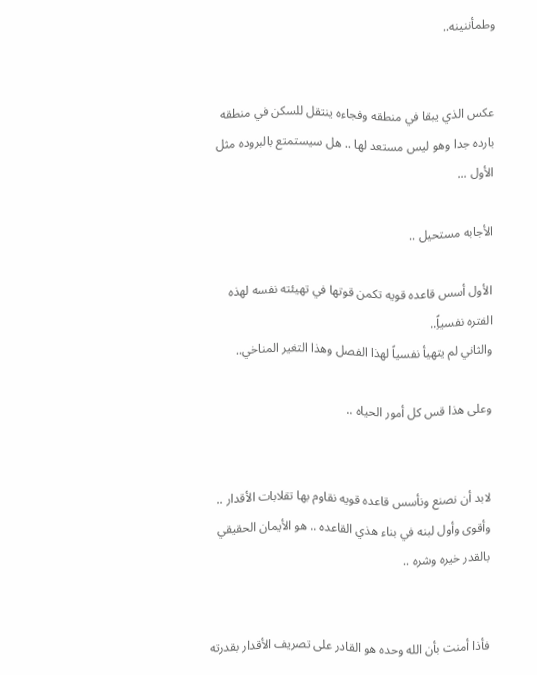وطمأننينه..


عكس الذي يبقا في منطقه وفجاءه ينتقل للسكن في منطقه بارده جدا وهو ليس مستعد لها .. هل سيستمتع بالبروده مثل الأول ...

الأجابه مستحيل ..

الأول أسس قاعده قويه تكمن قوتها في تهيئته نفسه لهذه الفتره نفسياًِ..
والثاني لم يتهيأ نفسياً لهذا الفصل وهذا التغير المناخي..

وعلى هذا قس كل أمور الحياه ..


لابد أن نصنع ونأسس قاعده قويه نقاوم بها تقلابات الأقدار ..
وأقوى وأول لبنه في بناء هذي القاعده .. هو الأيمان الحقيقي بالقدر خيره وشره ..


فأذا أمنت بأن الله وحده هو القادر على تصريف الأقدار بقدرته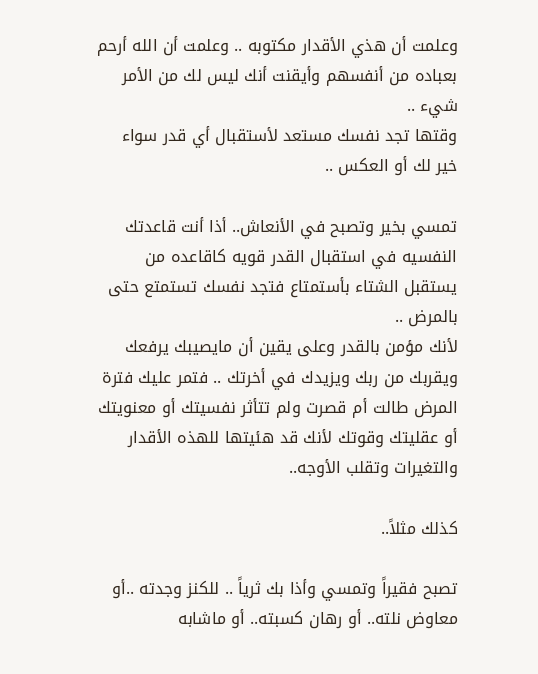وعلمت أن هذي الأقدار مكتوبه .. وعلمت أن الله أرحم بعباده من أنفسهم وأيقنت أنك ليس لك من الأمر شيء ..
وقتها تجد نفسك مستعد لأستقبال أي قدر سواء خير لك أو العكس ..

تمسي بخير وتصبح في الأنعاش.. أذا أنت قاعدتك النفسيه في استقبال القدر قويه كاقاعده من يستقبل الشتاء بأستمتاع فتجد نفسك تستمتع حتى بالمرض ..
لأنك مؤمن بالقدر وعلى يقين أن مايصيبك يرفعك ويقربك من ربك ويزيدك في أخرتك .. فتمر عليك فترة المرض طالت أم قصرت ولم تتأثر نفسيتك أو معنويتك أو عقليتك وقوتك لأنك قد هئيتها للهذه الأقدار والتغيرات وتقلب الأوجه..

كذلك مثلاً..

تصبح فقيراً وتمسي وأذا بك ثرياً .. للكنز وجدته ..أو معاوض نلته.. أو رهان كسبته.. أو ماشابه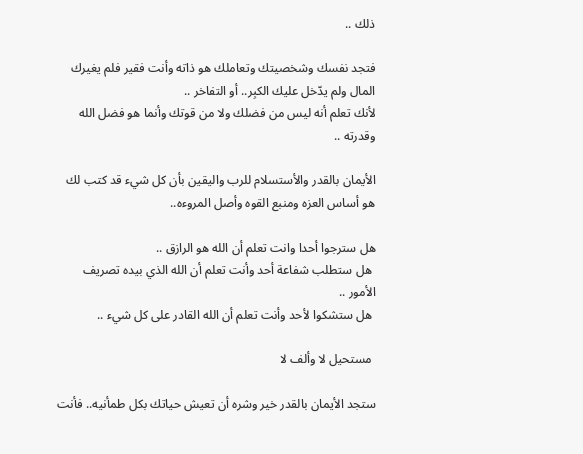ذلك ..

فتجد نفسك وشخصيتك وتعاملك هو ذاته وأنت فقير فلم يغيرك المال ولم يدّخل عليك الكبِر.. أو التفاخر ..
لأنك تعلم أنه ليس من فضلك ولا من قوتك وأنما هو فضل الله وقدرته ..

الأيمان بالقدر والأستسلام للرب واليقين بأن كل شيء قد كتب لك هو أساس العزه ومنبع القوه وأصل المروءه..

هل سترجوا أحدا وانت تعلم أن الله هو الرازق ..
 هل ستطلب شفاعة أحد وأنت تعلم أن الله الذي بيده تصريف الأمور ..
 هل ستشكوا لأحد وأنت تعلم أن الله القادر على كل شيء ..

 مستحيل لا وألف لا

ستجد الأيمان بالقدر خير وشره أن تعيش حياتك بكل طمأنيه.. فأنت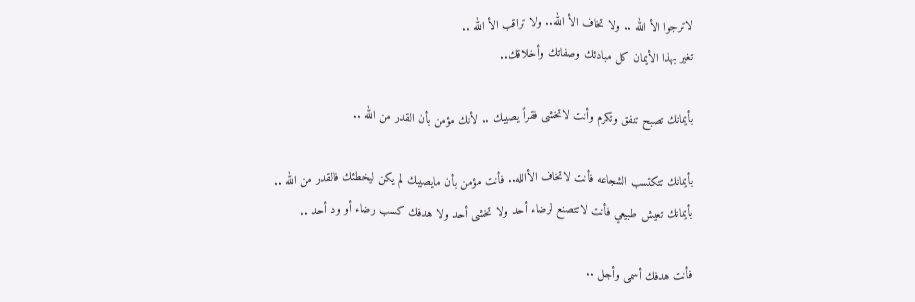لاترجوا الأ الله .. ولا تخاف الأ الله.. ولا تراقب الأ الله ..
تغير بهذا الأيمان كل مبادئك وصفاتك وأخلاقك..

بأيمانك تصبح تنفق وتكرم وأنت لاتخشى فقراً يصيبك .. لأنك مؤمن بأن القدر من الله ..

بأيمانك تتكتسب الشجاعه فأنت لاتخاف الأالله.. فأنت مؤمن بأن مايصيبك لم يكن ليخطئك فالقدر من الله ..
بأيمانك تعيش طبيعي فأنت لاتتصنع لرضاء أحد ولا تخشى أحد ولا هدفك كسب رضاء أو ود أحد ..

فأنت هدفك أسمى وأجل ..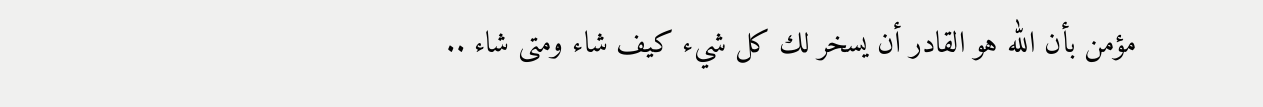مؤمن بأن الله هو القادر أن يسخر لك كل شيء كيف شاء ومتى شاء ..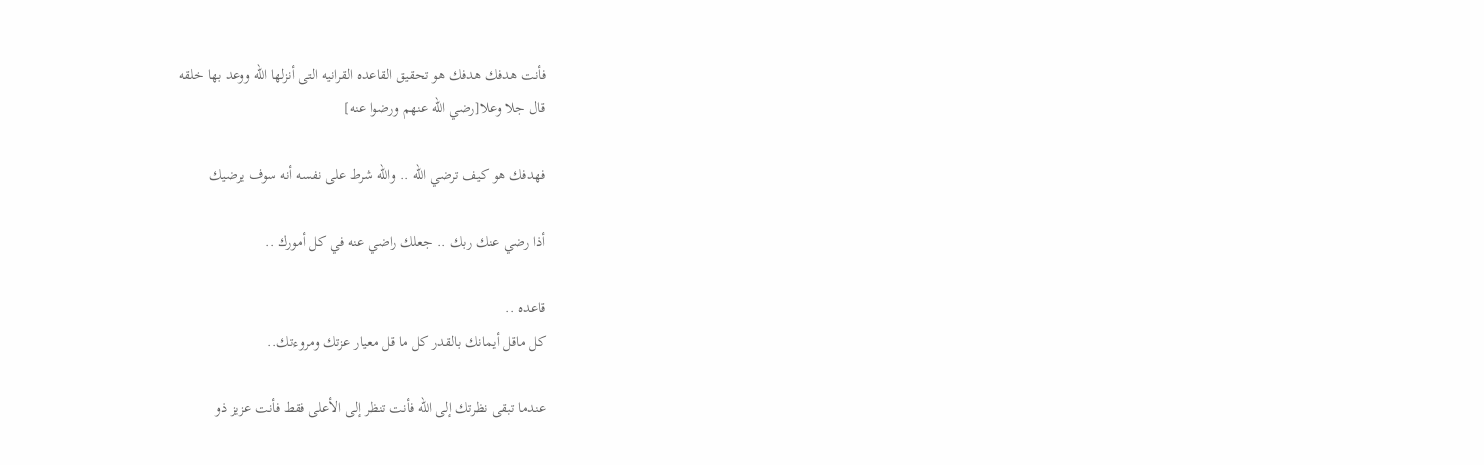فأنت هدفك هدفك هو تحقيق القاعده القرانيه التى أنزلها الله ووعد بها خلقه
قال جلا وعلا[رضي الله عنهم ورضوا عنه]

فهدفك هو كيف ترضي الله .. والله شرط على نفسه أنه سوف يرضيك

أذا رضي عنك ربك .. جعلك راضي عنه في كل أمورك ..

قاعده ..
كل ماقل أيمانك بالقدر كل ما قل معيار عزتك ومروءتك..

عندما تبقى نظرتك إلى الله فأنت تنظر إلى الأعلى فقط فأنت عزيز ذو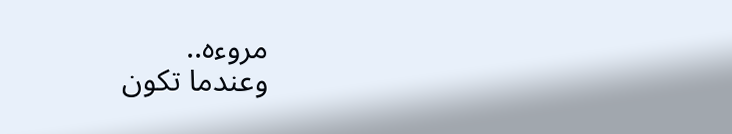مروءه..
وعندما تكون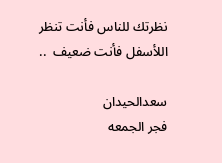نظرتك للناس فأنت تنظر اللأسفل فأنت ضعيف  ..

سعدالحيدان
فجر الجمعه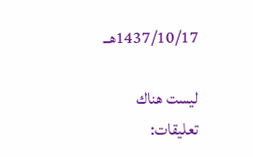1437/10/17هــ

ليست هناك تعليقات: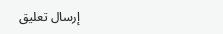إرسال تعليق